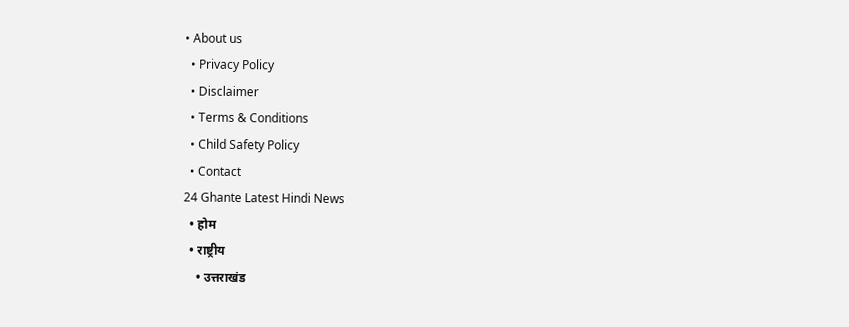• About us
  • Privacy Policy
  • Disclaimer
  • Terms & Conditions
  • Child Safety Policy
  • Contact
24 Ghante Latest Hindi News
  • होम
  • राष्ट्रीय
    • उत्तराखंड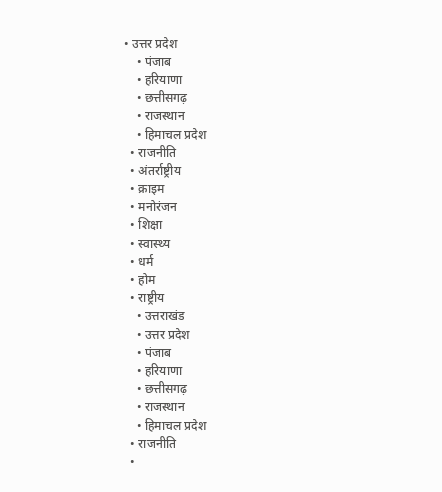• उत्तर प्रदेश
    • पंजाब
    • हरियाणा
    • छत्तीसगढ़
    • राजस्थान
    • हिमाचल प्रदेश
  • राजनीति
  • अंतर्राष्ट्रीय
  • क्राइम
  • मनोरंजन
  • शिक्षा
  • स्वास्थ्य
  • धर्म
  • होम
  • राष्ट्रीय
    • उत्तराखंड
    • उत्तर प्रदेश
    • पंजाब
    • हरियाणा
    • छत्तीसगढ़
    • राजस्थान
    • हिमाचल प्रदेश
  • राजनीति
  •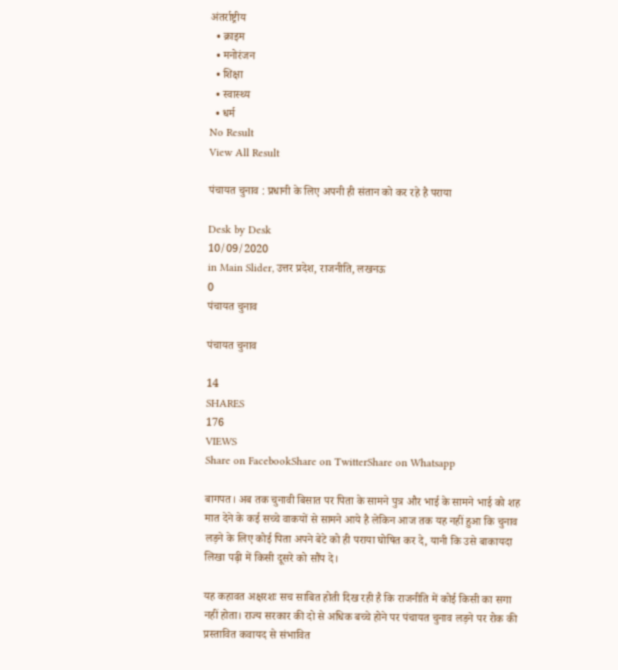अंतर्राष्ट्रीय
  • क्राइम
  • मनोरंजन
  • शिक्षा
  • स्वास्थ्य
  • धर्म
No Result
View All Result

पंचायत चुनाव : प्रधानी के लिए अपनी ही संतान को कर रहे है पराया

Desk by Desk
10/09/2020
in Main Slider, उत्तर प्रदेश, राजनीति, लखनऊ
0
पंचायत चुनाव

पंचायत चुनाव

14
SHARES
176
VIEWS
Share on FacebookShare on TwitterShare on Whatsapp

बागपत। अब तक चुनावी बिसात पर पिता के सामने पुत्र और भाई के सामने भाई को शह मात देने के कई सच्चे वाकयों से सामने आये है लेकिन आज तक यह नहीं हुआ कि चुनाव लड़ने के लिए कोई पिता अपने बेटे को ही पराया घोषित कर दे, यानी कि उसे बाकायदा लिखा पढ़ी में किसी दूसरे को सौंप दे।

यह कहावत अक्षरशः सच साबित होती दिख रही है कि राजनीति में कोई किसी का सगा नहीं होता। राज्य सरकार की दो से अधिक बच्चे होने पर पंचायत चुनाव लड़ने पर रोक की प्रस्तावित कवायद से संभावित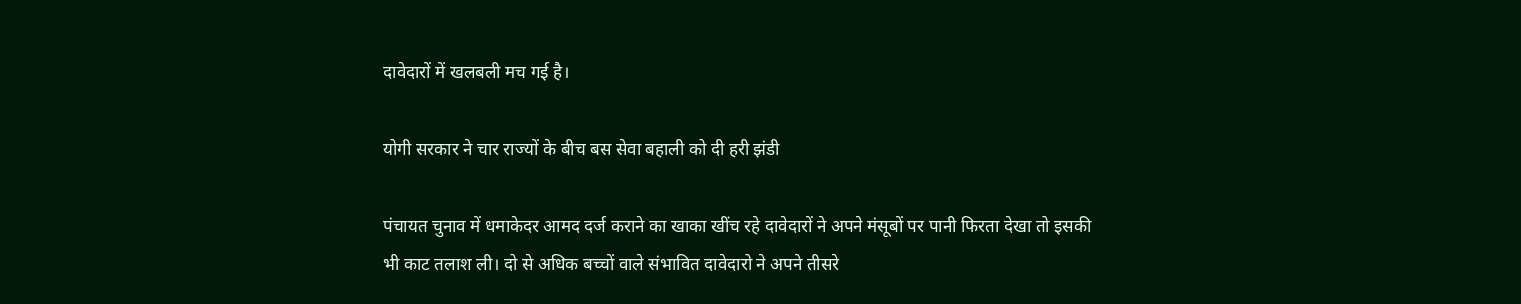दावेदारों में खलबली मच गई है।

योगी सरकार ने चार राज्यों के बीच बस सेवा बहाली को दी हरी झंडी

पंचायत चुनाव में धमाकेदर आमद दर्ज कराने का खाका खींच रहे दावेदारों ने अपने मंसूबों पर पानी फिरता देखा तो इसकी भी काट तलाश ली। दो से अधिक बच्चों वाले संभावित दावेदारो ने अपने तीसरे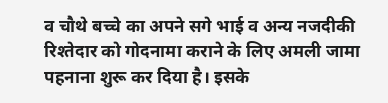व चौथे बच्चे का अपने सगे भाई व अन्य नजदीकी रिश्तेदार को गोदनामा कराने के लिए अमली जामा पहनाना शुरू कर दिया है। इसके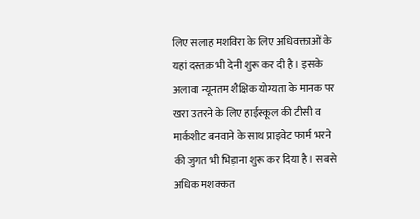लिए सलाह मशविरा के लिए अधिवक्ताओं के यहां दस्तक़ भी देनी शुरू कर दी है। इसके अलावा न्यूनतम शैक्षिक योग्यता के मानक पर खरा उतरने के लिए हाईस्कूल की टीसी व मार्कशीट बनवाने के साथ प्राइवेट फार्म भरने की जुगत भी भिड़ाना शुरू कर दिया है। सबसे अधिक मशक्कत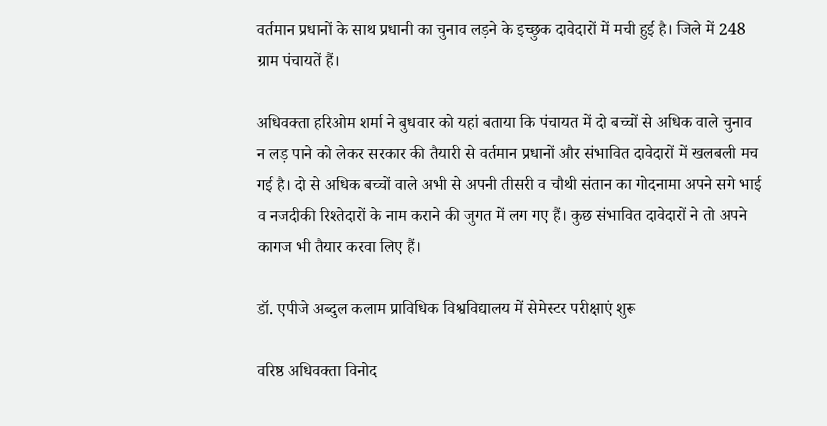वर्तमान प्रधानों के साथ प्रधानी का चुनाव लड़ने के इच्छुक दावेदारों में मची हुई है। जिले में 248 ग्राम पंचायतें हैं।

अधिवक्ता हरिओम शर्मा ने बुधवार को यहां बताया कि पंचायत में दो बच्चों से अधिक वाले चुनाव न लड़ पाने को लेकर सरकार की तैयारी से वर्तमान प्रधानों और संभावित दावेदारों में खलबली मच गई है। दो से अधिक बच्चों वाले अभी से अपनी तीसरी व चौथी संतान का गोदनामा अपने सगे भाई व नजदीकी रिश्तेदारों के नाम कराने की जुगत में लग गए हैं। कुछ संभावित दावेदारों ने तो अपने कागज भी तैयार करवा लिए हैं।

डॉ. एपीजे अब्दुल कलाम प्राविधिक विश्वविद्यालय में सेमेस्टर परीक्षाएं शुरू

वरिष्ठ अधिवक्ता विनोद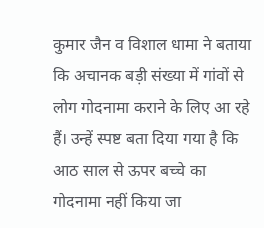कुमार जैन व विशाल धामा ने बताया कि अचानक बड़ी संख्या में गांवों से लोग गोदनामा कराने के लिए आ रहे हैं। उन्हें स्पष्ट बता दिया गया है कि आठ साल से ऊपर बच्चे का गोदनामा नहीं किया जा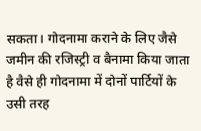सकता। गोदनामा कराने के लिए जैसे जमीन की रजिस्ट्री व बैनामा किया जाता है वैसे ही गोदनामा में दोनों पार्टियों के उसी तरह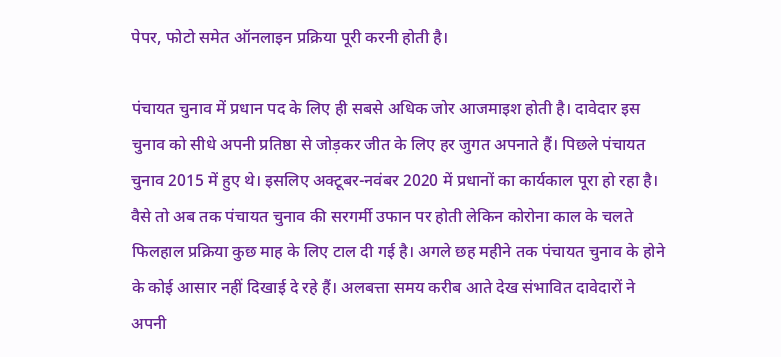पेपर, फोटो समेत ऑनलाइन प्रक्रिया पूरी करनी होती है।

पंचायत चुनाव में प्रधान पद के लिए ही सबसे अधिक जोर आजमाइश होती है। दावेदार इस चुनाव को सीधे अपनी प्रतिष्ठा से जोड़कर जीत के लिए हर जुगत अपनाते हैं। पिछले पंचायत चुनाव 2015 में हुए थे। इसलिए अक्टूबर-नवंबर 2020 में प्रधानों का कार्यकाल पूरा हो रहा है। वैसे तो अब तक पंचायत चुनाव की सरगर्मी उफान पर होती लेकिन कोरोना काल के चलते फिलहाल प्रक्रिया कुछ माह के लिए टाल दी गई है। अगले छह महीने तक पंचायत चुनाव के होने के कोई आसार नहीं दिखाई दे रहे हैं। अलबत्ता समय करीब आते देख संभावित दावेदारों ने अपनी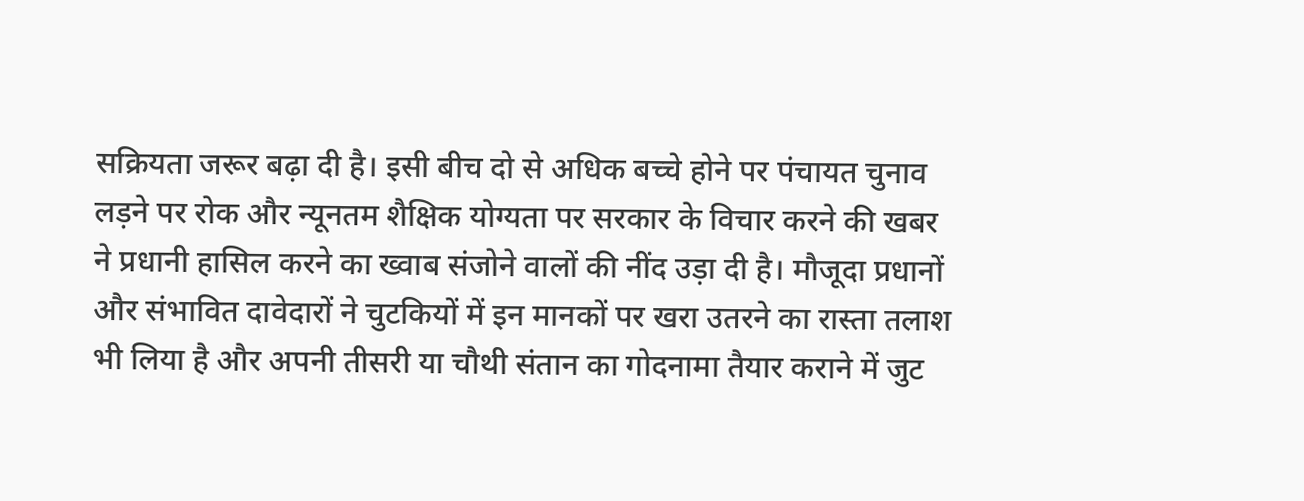सक्रियता जरूर बढ़ा दी है। इसी बीच दो से अधिक बच्चे होने पर पंचायत चुनाव लड़ने पर रोक और न्यूनतम शैक्षिक योग्यता पर सरकार के विचार करने की खबर ने प्रधानी हासिल करने का ख्वाब संजोने वालों की नींद उड़ा दी है। मौजूदा प्रधानों और संभावित दावेदारों ने चुटकियों में इन मानकों पर खरा उतरने का रास्ता तलाश भी लिया है और अपनी तीसरी या चौथी संतान का गोदनामा तैयार कराने में जुट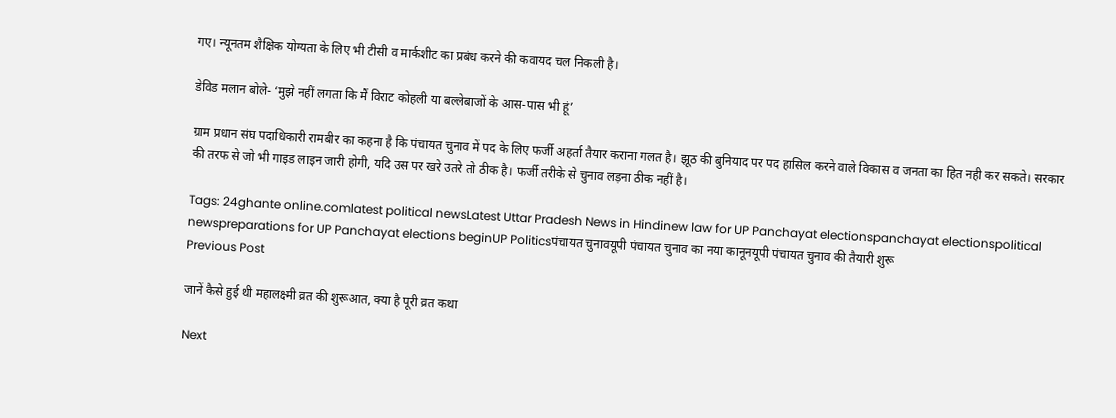गए। न्यूनतम शैक्षिक योग्यता के लिए भी टीसी व मार्कशीट का प्रबंध करने की कवायद चल निकली है।

डेविड मलान बोले- ‘मुझे नहीं लगता कि मैं विराट कोहली या बल्लेबाजों के आस-पास भी हूं’

ग्राम प्रधान संघ पदाधिकारी रामबीर का कहना है कि पंचायत चुनाव में पद के लिए फर्जी अहर्ता तैयार कराना गलत है। झूठ की बुनियाद पर पद हासिल करने वाले विकास व जनता का हित नही कर सकते। सरकार की तरफ से जो भी गाइड लाइन जारी होगी, यदि उस पर खरे उतरे तो ठीक है। फर्जी तरीके से चुनाव लड़ना ठीक नहीं है।

Tags: 24ghante online.comlatest political newsLatest Uttar Pradesh News in Hindinew law for UP Panchayat electionspanchayat electionspolitical newspreparations for UP Panchayat elections beginUP Politicsपंचायत चुनावयूपी पंचायत चुनाव का नया कानूनयूपी पंचायत चुनाव की तैयारी शुरू
Previous Post

जानें कैसे हुई थी महालक्ष्मी व्रत की शुरूआत, क्या है पूरी व्रत कथा

Next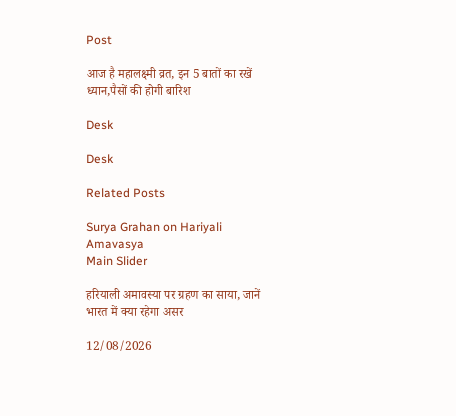Post

आज है महालक्ष्मी व्रत, इन 5 बातों का रखें ध्यान,पैसों की होगी बारिश

Desk

Desk

Related Posts

Surya Grahan on Hariyali Amavasya
Main Slider

हरियाली अमावस्या पर ग्रहण का साया, जानें भारत में क्या रहेगा असर

12/08/2026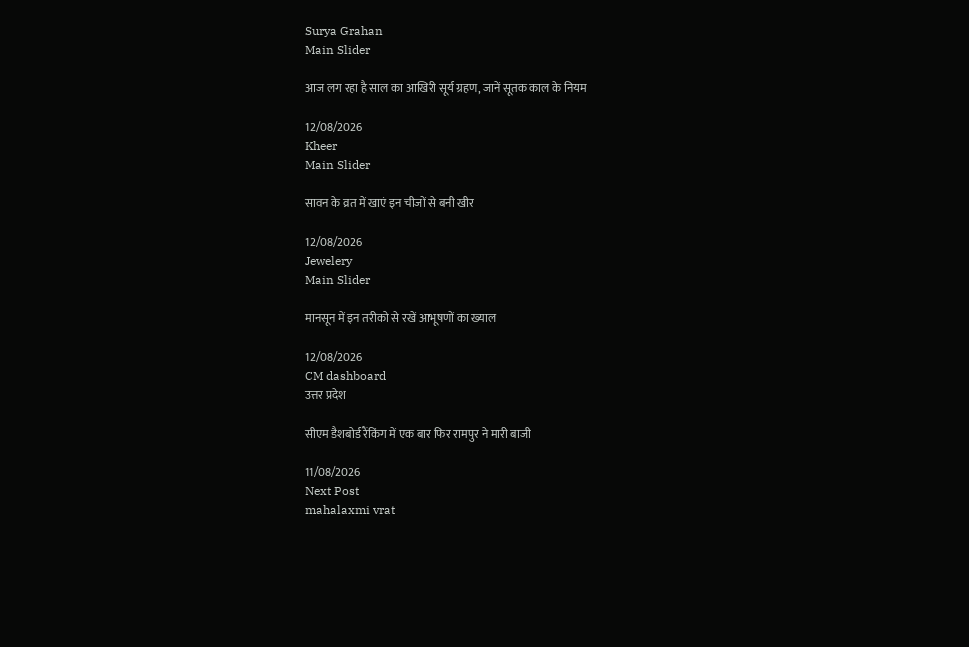Surya Grahan
Main Slider

आज लग रहा है साल का आखिरी सूर्य ग्रहण, जानें सूतक काल के नियम

12/08/2026
Kheer
Main Slider

सावन के व्रत में खाएं इन चीजों से बनी खीर

12/08/2026
Jewelery
Main Slider

मानसून में इन तरीको से रखें आभूषणों का ख्याल

12/08/2026
CM dashboard
उत्तर प्रदेश

सीएम डैशबोर्ड रैंकिंग में एक बार फिर रामपुर ने मारी बाजी

11/08/2026
Next Post
mahalaxmi vrat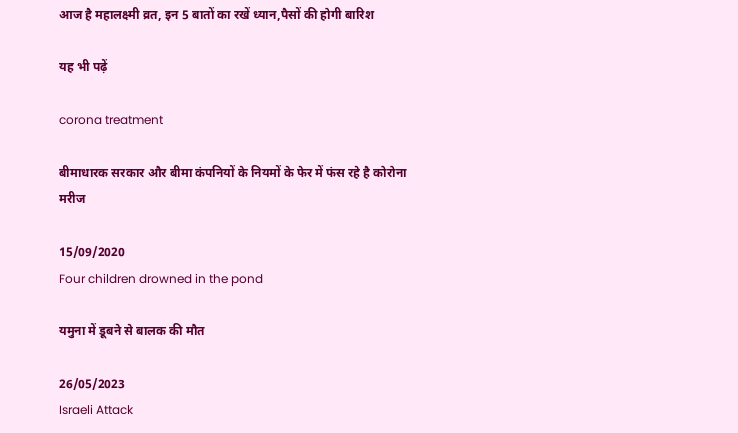आज है महालक्ष्मी व्रत, इन 5 बातों का रखें ध्यान,पैसों की होगी बारिश

यह भी पढ़ें

corona treatment

बीमाधारक सरकार और बीमा कंपनियों के नियमों के फेर में फंस रहे है कोरोना मरीज

15/09/2020
Four children drowned in the pond

यमुना में डूबने से बालक की मौत

26/05/2023
Israeli Attack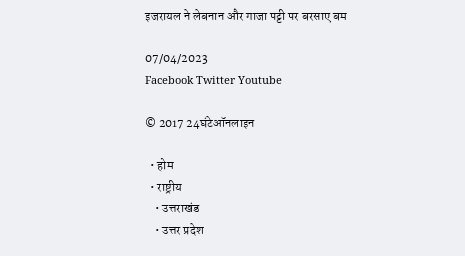इजरायल ने लेबनान और गाजा पट्टी पर बरसाए बम

07/04/2023
Facebook Twitter Youtube

© 2017 24घंटेऑनलाइन

  • होम
  • राष्ट्रीय
    • उत्तराखंड
    • उत्तर प्रदेश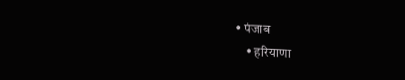• पंजाब
    • हरियाणा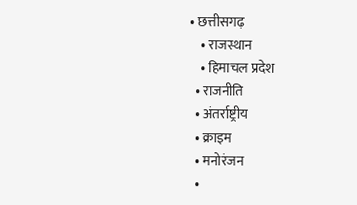• छत्तीसगढ़
    • राजस्थान
    • हिमाचल प्रदेश
  • राजनीति
  • अंतर्राष्ट्रीय
  • क्राइम
  • मनोरंजन
  •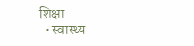शिक्षा
  • स्वास्थ्य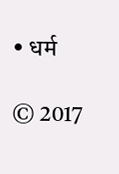• धर्म

© 2017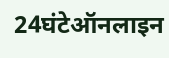24घंटेऑनलाइन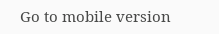Go to mobile version